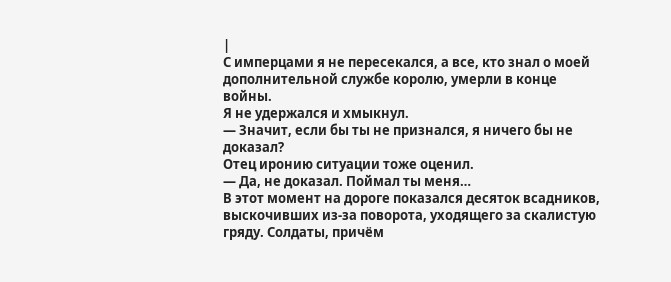|
С имперцами я не пересекался, а все, кто знал о моей дополнительной службе королю, умерли в конце войны.
Я не удержался и хмыкнул.
— Значит, если бы ты не признался, я ничего бы не доказал?
Отец иронию ситуации тоже оценил.
— Да, не доказал. Поймал ты меня…
В этот момент на дороге показался десяток всадников, выскочивших из-за поворота, уходящего за скалистую гряду. Солдаты, причём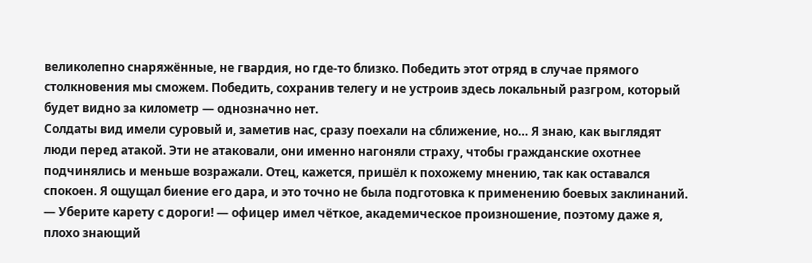великолепно снаряжённые, не гвардия, но где-то близко. Победить этот отряд в случае прямого столкновения мы сможем. Победить, сохранив телегу и не устроив здесь локальный разгром, который будет видно за километр — однозначно нет.
Солдаты вид имели суровый и, заметив нас, сразу поехали на сближение, но… Я знаю, как выглядят люди перед атакой. Эти не атаковали, они именно нагоняли страху, чтобы гражданские охотнее подчинялись и меньше возражали. Отец, кажется, пришёл к похожему мнению, так как оставался спокоен. Я ощущал биение его дара, и это точно не была подготовка к применению боевых заклинаний.
— Уберите карету с дороги! — офицер имел чёткое, академическое произношение, поэтому даже я, плохо знающий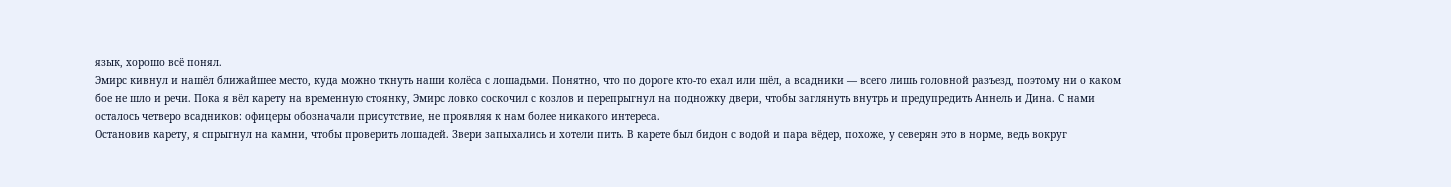язык, хорошо всё понял.
Эмирс кивнул и нашёл ближайшее место, куда можно ткнуть наши колёса с лошадьми. Понятно, что по дороге кто-то ехал или шёл, а всадники — всего лишь головной разъезд, поэтому ни о каком бое не шло и речи. Пока я вёл карету на временную стоянку, Эмирс ловко соскочил с козлов и перепрыгнул на подножку двери, чтобы заглянуть внутрь и предупредить Аннель и Дина. С нами осталось четверо всадников: офицеры обозначали присутствие, не проявляя к нам более никакого интереса.
Остановив карету, я спрыгнул на камни, чтобы проверить лошадей. Звери запыхались и хотели пить. В карете был бидон с водой и пара вёдер, похоже, у северян это в норме, ведь вокруг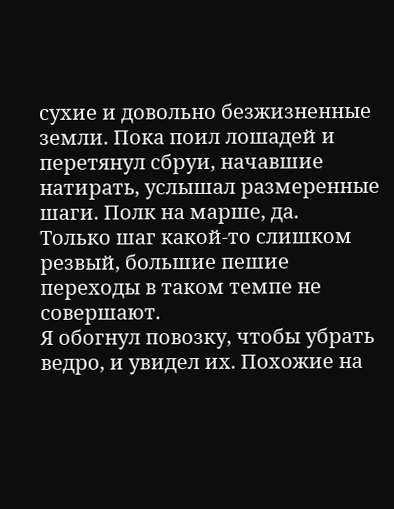сухие и довольно безжизненные земли. Пока поил лошадей и перетянул сбруи, начавшие натирать, услышал размеренные шаги. Полк на марше, да.
Только шаг какой-то слишком резвый, большие пешие переходы в таком темпе не совершают.
Я обогнул повозку, чтобы убрать ведро, и увидел их. Похожие на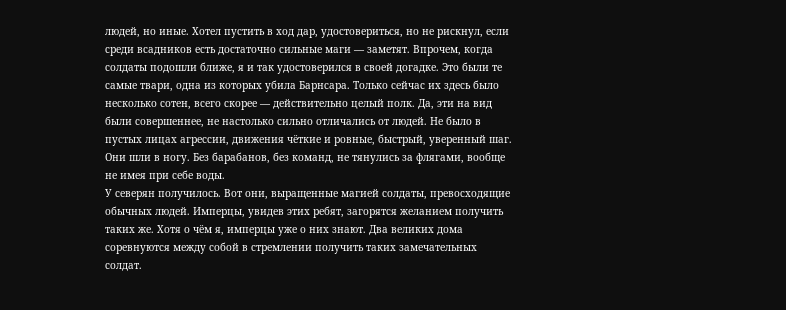людей, но иные. Хотел пустить в ход дар, удостовериться, но не рискнул, если среди всадников есть достаточно сильные маги — заметят. Впрочем, когда солдаты подошли ближе, я и так удостоверился в своей догадке. Это были те самые твари, одна из которых убила Барнсара. Только сейчас их здесь было несколько сотен, всего скорее — действительно целый полк. Да, эти на вид были совершеннее, не настолько сильно отличались от людей. Не было в пустых лицах агрессии, движения чёткие и ровные, быстрый, уверенный шаг. Они шли в ногу. Без барабанов, без команд, не тянулись за флягами, вообще не имея при себе воды.
У северян получилось. Вот они, выращенные магией солдаты, превосходящие обычных людей. Имперцы, увидев этих ребят, загорятся желанием получить таких же. Хотя о чём я, имперцы уже о них знают. Два великих дома соревнуются между собой в стремлении получить таких замечательных солдат.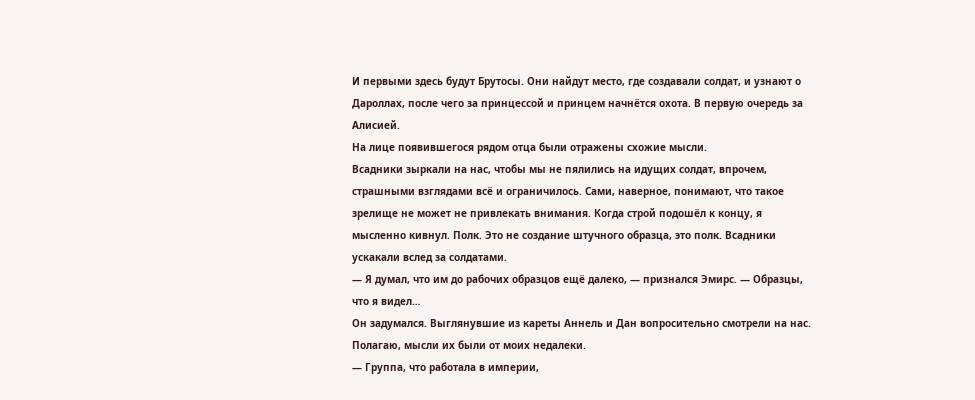И первыми здесь будут Брутосы. Они найдут место, где создавали солдат, и узнают о Дароллах, после чего за принцессой и принцем начнётся охота. В первую очередь за Алисией.
На лице появившегося рядом отца были отражены схожие мысли.
Всадники зыркали на нас, чтобы мы не пялились на идущих солдат, впрочем, страшными взглядами всё и ограничилось. Сами, наверное, понимают, что такое зрелище не может не привлекать внимания. Когда строй подошёл к концу, я мысленно кивнул. Полк. Это не создание штучного образца, это полк. Всадники ускакали вслед за солдатами.
— Я думал, что им до рабочих образцов ещё далеко, — признался Эмирс. — Образцы, что я видел…
Он задумался. Выглянувшие из кареты Аннель и Дан вопросительно смотрели на нас. Полагаю, мысли их были от моих недалеки.
— Группа, что работала в империи,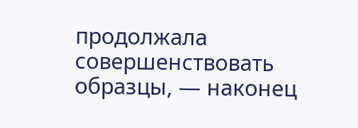продолжала совершенствовать образцы, — наконец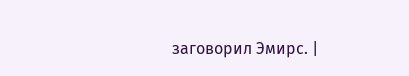заговорил Эмирс. |